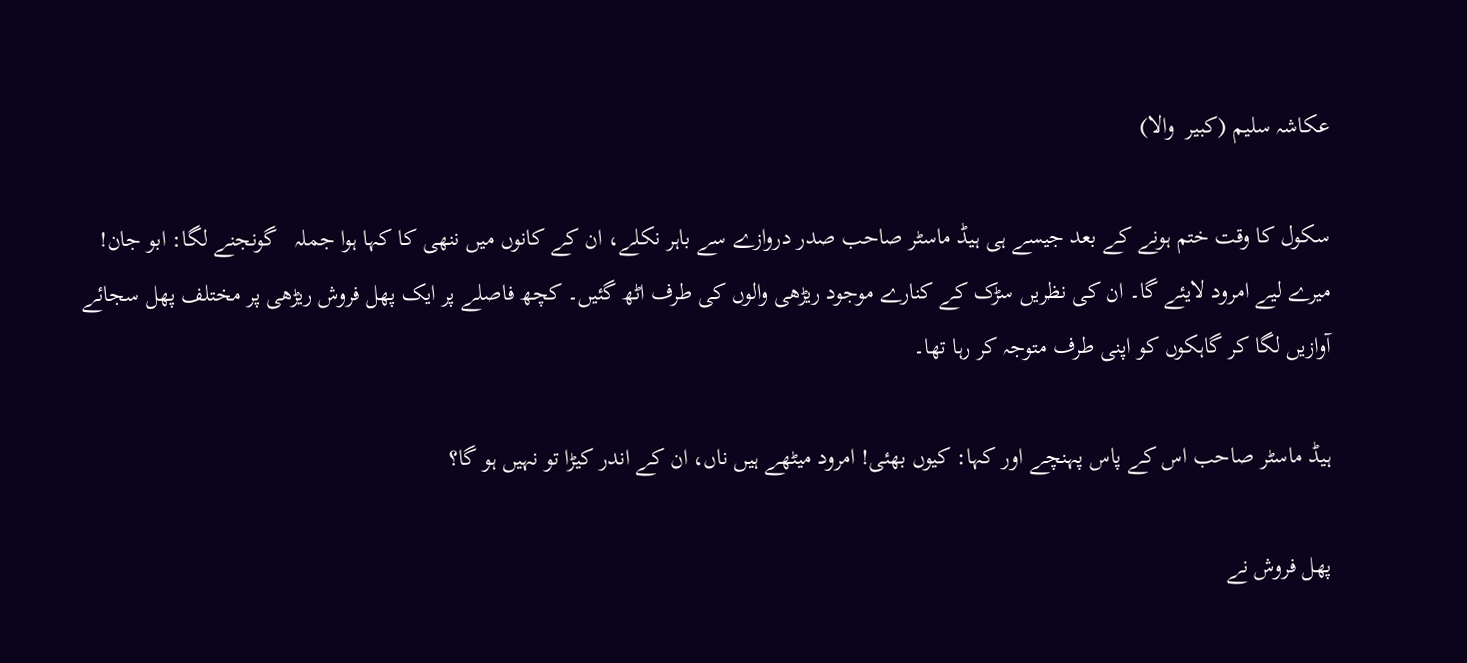عکاشہ سلیم (کبیر  والا)

سکول کا وقت ختم ہونے کے بعد جیسے ہی ہیڈ ماسٹر صاحب صدر دروازے سے باہر نکلے، ان کے کانوں میں ننھی کا کہا ہوا جملہ   گونجنے لگا: ابو جان! میرے لیے امرود لایئے گا۔ ان کی نظریں سڑک کے کنارے موجود ریڑھی والوں کی طرف اٹھ گئیں۔ کچھ فاصلے پر ایک پھل فروش ریڑھی پر مختلف پھل سجائے آوازیں لگا کر گاہکوں کو اپنی طرف متوجہ کر رہا تھا۔

ہیڈ ماسٹر صاحب اس کے پاس پہنچے اور کہا: کیوں بھئی! امرود میٹھے ہیں ناں، ان کے اندر کیڑا تو نہیں ہو گا؟

پھل فروش نے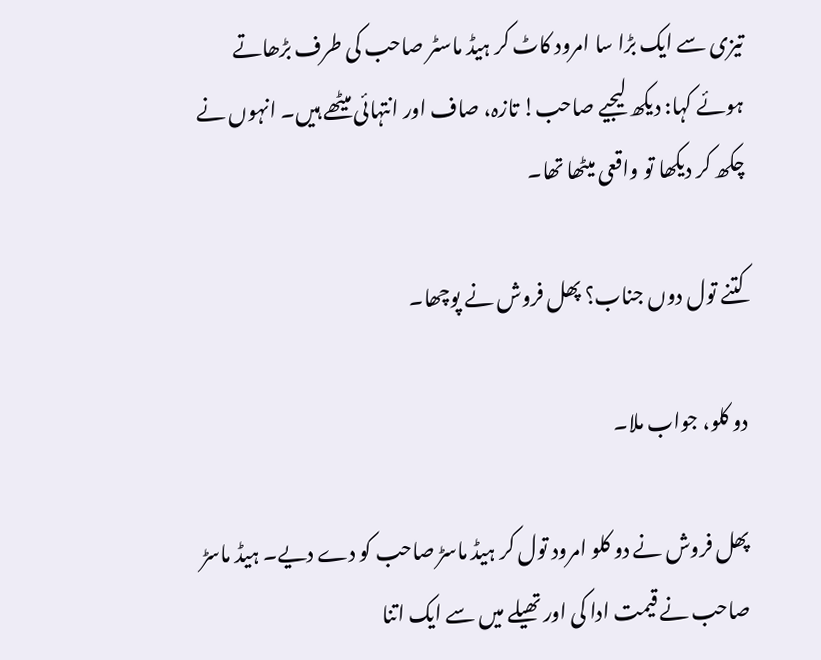تیزی سے ایک بڑا سا امرود کاٹ کر ہیڈ ماسٹر صاحب کی طرف بڑھاتے ہوئے کہا: دیکھ لیجیے صاحب! تازہ، صاف اور انتہائی میٹھے ہیں۔ انہوں نے چکھ کر دیکھا تو واقعی میٹھا تھا۔

کتنے تول دوں جناب؟ پھل فروش نے پوچھا۔

دو کلو، جواب ملا۔

پھل فروش نے دو کلو امرود تول کر ہیڈ ماسڑ صاحب کو دے دیے۔ ہیڈ ماسڑ صاحب نے قیمت ادا کی اور تھیلے میں سے ایک اتنا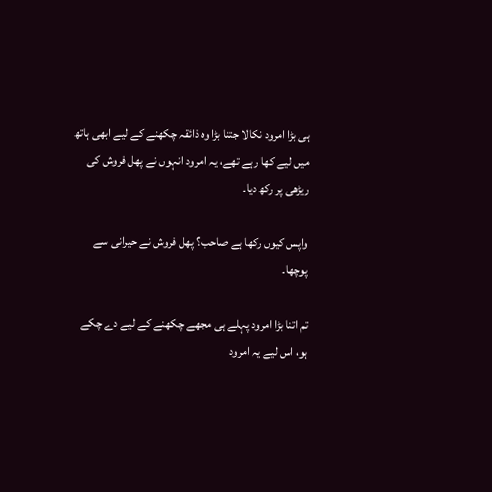ہی بڑا امرود نکالا جتنا بڑا وہ ذائقہ چکھنے کے لیے ابھی ہاتھ میں لیے کھا رہے تھے، یہ امرود انہوں نے پھل فروش کی ریڑھی پر رکھ دیا۔

واپس کیوں رکھا ہے صاحب؟ پھل فروش نے حیرانی سے پوچھا۔

تم اتنا بڑا امرود پہلے ہی مجھے چکھنے کے لیے دے چکے ہو، اس لیے یہ امرود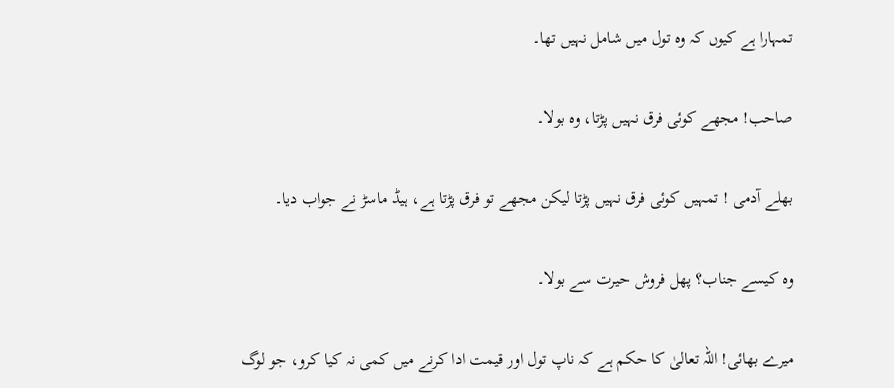تمہارا ہے کیوں کہ وہ تول میں شامل نہیں تھا۔

صاحب! مجھے کوئی فرق نہیں پڑتا، وہ بولا۔

بھلے آدمی ! تمہیں کوئی فرق نہیں پڑتا لیکن مجھے تو فرق پڑتا ہے، ہیڈ ماسڑ نے جواب دیا۔

وہ کیسے جناب؟ پھل فروش حیرت سے بولا۔

میرے بھائی! اللہ تعالیٰ کا حکم ہے کہ ناپ تول اور قیمت ادا کرنے میں کمی نہ کیا کرو، جو لوگ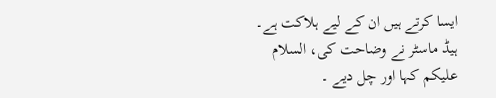ایسا کرتے ہیں ان کے لیے ہلاکت ہے۔ ہیڈ ماسٹر نے وضاحت کی، السلام علیکم کہا اور چل دیے ۔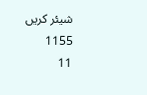شیئر کریں
1155
11